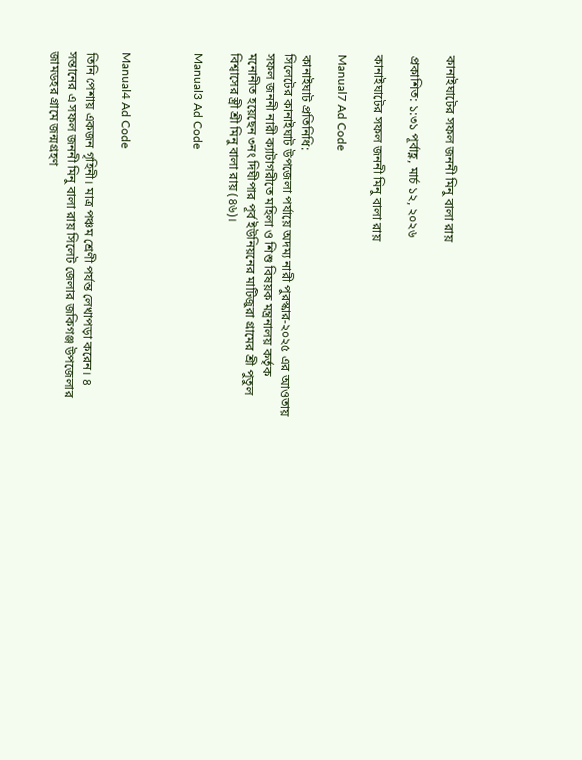কানাইঘাটের সফল জননী মিনু বালা রায়

প্রকাশিত: ১:৩১ পূর্বাহ্ণ, মার্চ ১২, ২০২৬

কানাইঘাটের সফল জননী মিনু বালা রায়

Manual7 Ad Code

কানাইঘাট প্রতিনিধি:
সিলেটের কানাইঘাট উপজেলা পর্যায়ে অদম্য নারী পুরস্কার-২০২৫ এর আওতায় সফল জননী নারী ক্যাটাগরীতে মহিলা ও শিশু বিষয়ক মন্ত্রনালয় কর্তৃক মনোনীত হয়েছেন ৩নং দিঘীপার পূর্ব ইউনিয়নের মাটিজুরা গ্রামের শ্রী পুতুল বিশ্বাসের স্ত্রী শ্রী মিনু বালা রায় (৪৬)।

Manual3 Ad Code



Manual4 Ad Code

তিনি পেশায় একজন গৃহিনী। মাত্র পঞ্চম শ্রেণী পর্যন্ত লেখাপড়া করেন। ৪ সন্তানের এ সফল জননী মিনু বালা রায় সিলেট জেলার জকিগঞ্জ উপজেলার জামডহর গ্রামে জন্মগ্রহণ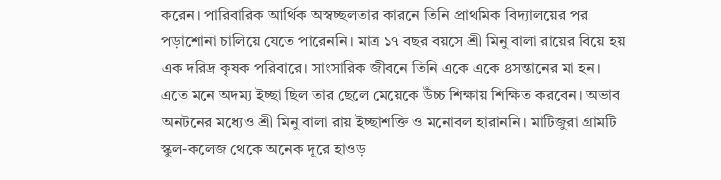করেন। পারিবারিক আর্থিক অস্বচ্ছলতার কারনে তিনি প্রাথমিক বিদ্যালয়ের পর পড়াশোনা চালিয়ে যেতে পারেননি। মাত্র ১৭ বছর বয়সে শ্রী মিনু বালা রায়ের বিয়ে হয় এক দরিদ্র কৃষক পরিবারে। সাংসারিক জীবনে তিনি একে একে ৪সন্তানের মা হন। এতে মনে অদম্য ইচ্ছা ছিল তার ছেলে মেয়েকে উঁচ্চ শিক্ষায় শিক্ষিত করবেন। অভাব অনটনের মধ্যেও শ্রী মিনু বালা রায় ইচ্ছাশক্তি ও মনোবল হারাননি। মাটিজুরা গ্রামটি স্কুল-কলেজ থেকে অনেক দূরে হাওড়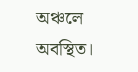অঞ্চলে অবস্থিত।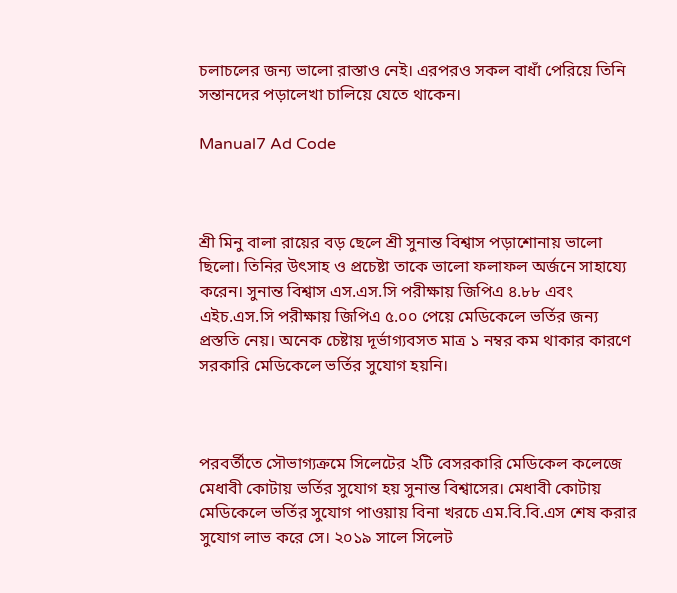চলাচলের জন্য ভালো রাস্তাও নেই। এরপরও সকল বাধাঁ পেরিয়ে তিনি সন্তানদের পড়ালেখা চালিয়ে যেতে থাকেন।

Manual7 Ad Code



শ্রী মিনু বালা রায়ের বড় ছেলে শ্রী সুনান্ত বিশ্বাস পড়াশোনায় ভালো ছিলো। তিনির উৎসাহ ও প্রচেষ্টা তাকে ভালো ফলাফল অর্জনে সাহায্যে করেন। সুনান্ত বিশ্বাস এস.এস.সি পরীক্ষায় জিপিএ ৪.৮৮ এবং এইচ.এস.সি পরীক্ষায় জিপিএ ৫.০০ পেয়ে মেডিকেলে ভর্তির জন্য প্রস্ততি নেয়। অনেক চেষ্টায় দূর্ভাগ্যবসত মাত্র ১ নম্বর কম থাকার কারণে সরকারি মেডিকেলে ভর্তির সুযোগ হয়নি।



পরবর্তীতে সৌভাগ্যক্রমে সিলেটের ২টি বেসরকারি মেডিকেল কলেজে মেধাবী কোটায় ভর্তির সুযোগ হয় সুনান্ত বিশ্বাসের। মেধাবী কোটায় মেডিকেলে ভর্তির সুযোগ পাওয়ায় বিনা খরচে এম.বি.বি.এস শেষ করার সুযোগ লাভ করে সে। ২০১৯ সালে সিলেট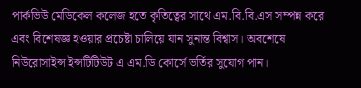পার্কভিউ মেডিকেল কলেজ হতে কৃতিত্বের সাথে এম.বি.বি.এস সম্পন্ন করে এবং বিশেষজ্ঞ হওয়ার প্রচেষ্টা চালিয়ে যান সুনান্ত বিশ্বাস। অবশেষে নিউরোসাইন্স ইন্সটিটিউট এ এম.ডি কোর্সে ভর্তির সুযোগ পান।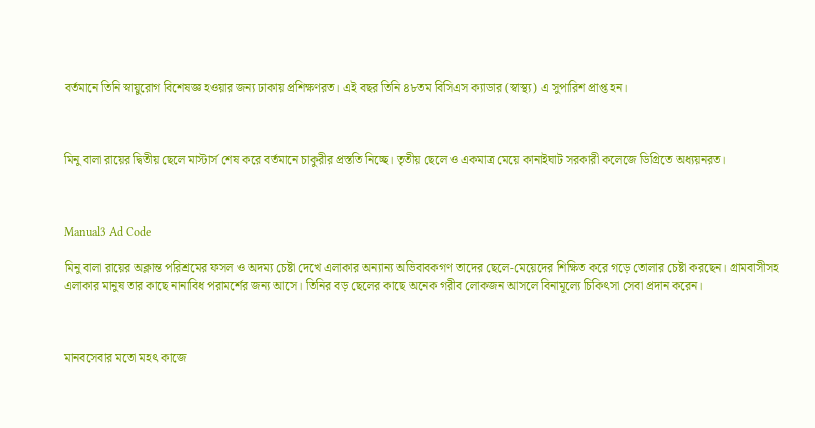বর্তমানে তিনি স্নায়ুরোগ বিশেষজ্ঞ হওয়ার জন্য ঢাকায় প্রশিক্ষণরত। এই বছর তিনি ৪৮তম বিসিএস ক্যাডার (স্বাস্থ্য) এ সুপারিশ প্রাপ্ত হন।



মিনু বালা রায়ের দ্বিতীয় ছেলে মাস্টার্স শেষ করে বর্তমানে চাকুরীর প্রস্ততি নিচ্ছে। তৃতীয় ছেলে ও একমাত্র মেয়ে কানাইঘাট সরকারী কলেজে ডিগ্রিতে অধ্যয়নরত।



Manual3 Ad Code

মিনু বালা রায়ের অক্লান্ত পরিশ্রমের ফসল ও অদম্য চেষ্টা দেখে এলাকার অন্যান্য অভিবাবকগণ তাদের ছেলে-মেয়েদের শিক্ষিত করে গড়ে তোলার চেষ্টা করছেন। গ্রামবাসীসহ এলাকার মানুষ তার কাছে নানাবিধ পরামর্শের জন্য আসে। তিনির বড় ছেলের কাছে অনেক গরীব লোকজন আসলে বিনামূল্যে চিকিৎসা সেবা প্রদান করেন।



মানবসেবার মতো মহৎ কাজে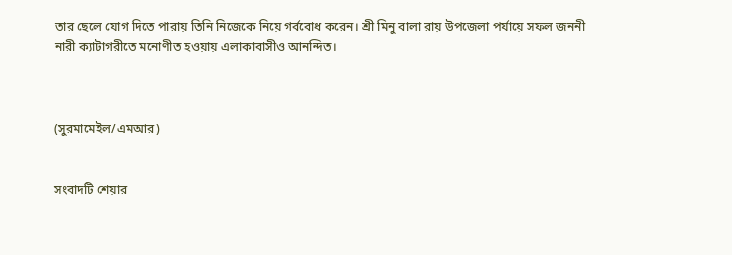তার ছেলে যোগ দিতে পারায় তিনি নিজেকে নিয়ে গর্ববোধ করেন। শ্রী মিনু বালা রায় উপজেলা পর্যায়ে সফল জননী নারী ক্যাটাগরীতে মনোণীত হওয়ায় এলাকাবাসীও আনন্দিত।



(সুরমামেইল/এমআর)


সংবাদটি শেয়ার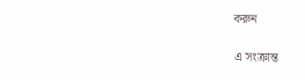করুন

এ সংক্রান্ত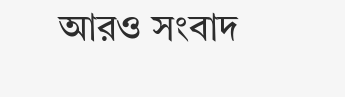আরও সংবাদ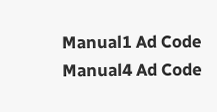Manual1 Ad Code
Manual4 Ad Code